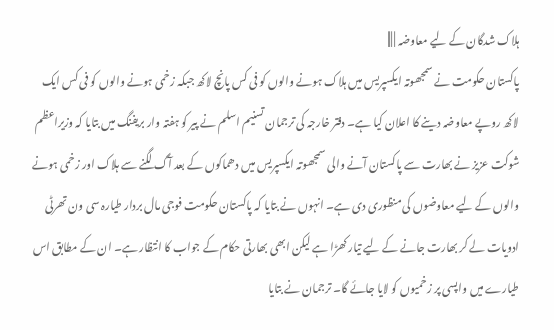ہلاک شدگان کے لیے معاوضہ | |||
پاکستان حکومت نے سمجھوتہ ایکسپریس میں ہلاک ہونے والوں کو فی کس پانچ لاکھ جبکہ زخمی ہونے والوں کو فی کس ایک لاکھ روپے معاوضہ دینے کا اعلان کیا ہے۔ دفتر خارجہ کی ترجمان تسنیم اسلم نے پیر کو ہفتہ وار بریفنگ میں بتایا کہ وزیراعظم شوکت عزیز نے بھارت سے پاکستان آنے والی سمجھوتہ ایکسپریس میں دھماکوں کے بعد آگ لگنے سے ہلاک اور زخمی ہونے والوں کے لیے معاوضوں کی منظوری دی ہے۔ انہوں نے بتایا کہ پاکستان حکومت فوجی مال بردار طیارہ سی ون تھرٹی ادویات لے کر بھارت جانے کے لیے تیار کھڑا ہے لیکن ابھی بھارتی حکام کے جواب کا انتظار ہے۔ ان کے مطابق اس طیارے میں واپسی پر زخمیوں کو لایا جائے گا۔ ترجمان نے بتایا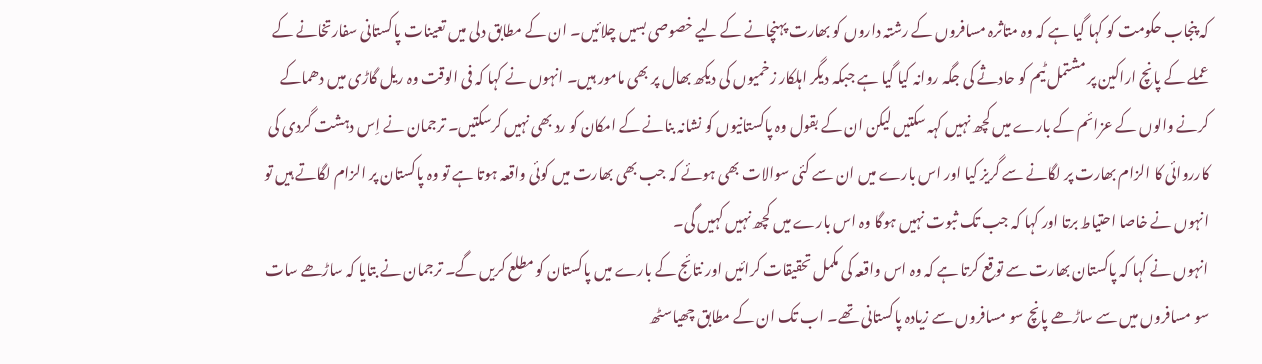کہ پنجاب حکومت کو کہا گیا ہے کہ وہ متاثرہ مسافروں کے رشتہ داروں کو بھارت پہنچانے کے لیے خصوصی بسیں چلائیں۔ ان کے مطابق دلی میں تعینات پاکستانی سفارتخانے کے عملے کے پانچ اراکین پر مشتمل ٹیم کو حادثے کی جگہ روانہ کیا گیا ہے جبکہ دیگر اہلکار زخمیوں کی دیکھ بھال پر بھی مامور ہیں۔ انہوں نے کہا کہ فی الوقت وہ ریل گاڑی میں دھماکے کرنے والوں کے عزائم کے بارے میں کچھ نہیں کہہ سکتیں لیکن ان کے بقول وہ پاکستانیوں کو نشانہ بنانے کے امکان کو رد بھی نہیں کرسکتیں۔ ترجمان نے اِس دہشت گردی کی کارروائی کا الزام بھارت پر لگانے سے گریز کیا اور اس بارے میں ان سے کئی سوالات بھی ہوئے کہ جب بھی بھارت میں کوئی واقعہ ہوتا ہے تو وہ پاکستان پر الزام لگاتے ہیں تو انہوں نے خاصا احتیاط برتا اور کہا کہ جب تک ثبوت نہیں ہوگا وہ اس بارے میں کچھ نہیں کہیں گی۔
انہوں نے کہا کہ پاکستان بھارت سے توقع کرتا ہے کہ وہ اس واقعہ کی مکمل تحقیقات کرائیں اور نتائج کے بارے میں پاکستان کو مطلع کریں گے۔ ترجمان نے بتایا کہ ساڑھے سات سو مسافروں میں سے ساڑھے پانچ سو مسافروں سے زیادہ پاکستانی تھے۔ اب تک ان کے مطابق چھیاسٹھ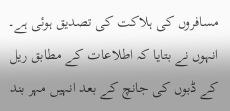مسافروں کی ہلاکت کی تصدیق ہوئی ہے۔ انہوں نے بتایا کہ اطلاعات کے مطابق ریل کے ڈبوں کی جانچ کے بعد انہیں مہر بند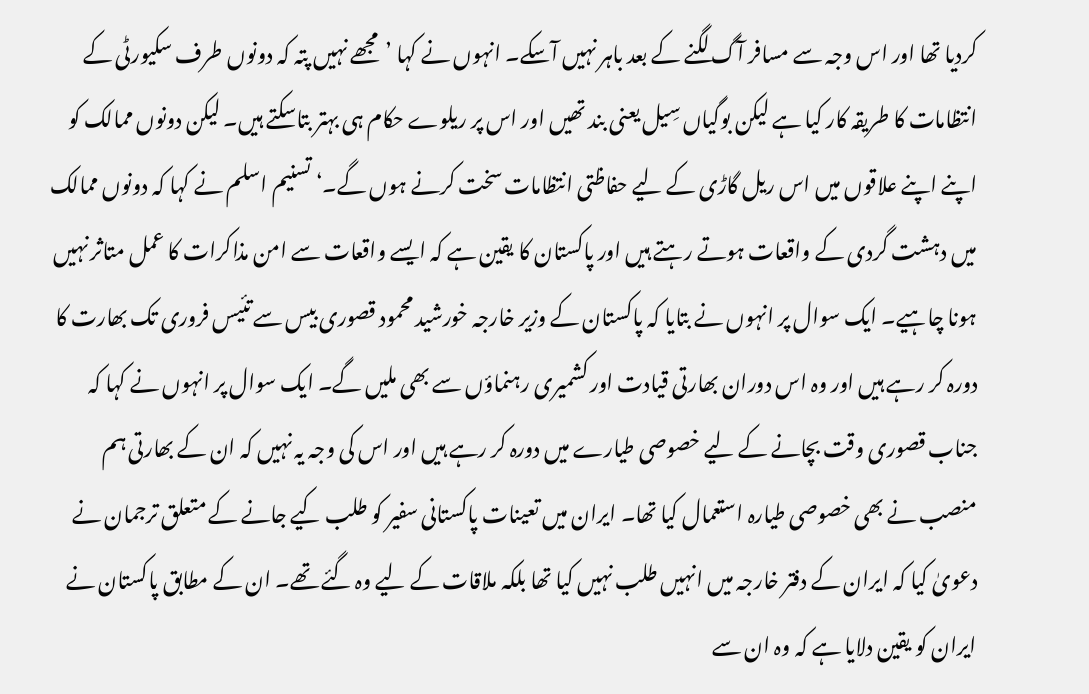کردیا تھا اور اس وجہ سے مسافر آگ لگنے کے بعد باہر نہیں آسکے۔ انہوں نے کہا ’مجھے نہیں پتہ کہ دونوں طرف سکیورٹی کے انتظامات کا طریقہ کار کیا ہے لیکن بوگیاں سِیل یعنی بند تھیں اور اس پر ریلوے حکام ہی بہتر بتاسکتے ہیں۔ لیکن دونوں ممالک کو اپنے اپنے علاقوں میں اس ریل گاڑی کے لیے حفاظتی انتظامات سخت کرنے ہوں گے۔‘ تسنیم اسلم نے کہا کہ دونوں ممالک میں دہشت گردی کے واقعات ہوتے رہتے ہیں اور پاکستان کا یقین ہے کہ ایسے واقعات سے امن مذاکرات کا عمل متاثر نہیں ہونا چاہیے۔ ایک سوال پر انہوں نے بتایا کہ پاکستان کے وزیر خارجہ خورشید محمود قصوری بیس سے تئیس فروری تک بھارت کا دورہ کر رہے ہیں اور وہ اس دوران بھارتی قیادت اور کشمیری رہنماؤں سے بھی ملیں گے۔ ایک سوال پر انہوں نے کہا کہ جناب قصوری وقت بچانے کے لیے خصوصی طیارے میں دورہ کر رہے ہیں اور اس کی وجہ یہ نہیں کہ ان کے بھارتی ہم منصب نے بھی خصوصی طیارہ استعمال کیا تھا۔ ایران میں تعینات پاکستانی سفیر کو طلب کیے جانے کے متعلق ترجمان نے دعویٰ کیا کہ ایران کے دفتر خارجہ میں انہیں طلب نہیں کیا تھا بلکہ ملاقات کے لیے وہ گئے تھے۔ ان کے مطابق پاکستان نے ایران کو یقین دلایا ہے کہ وہ ان سے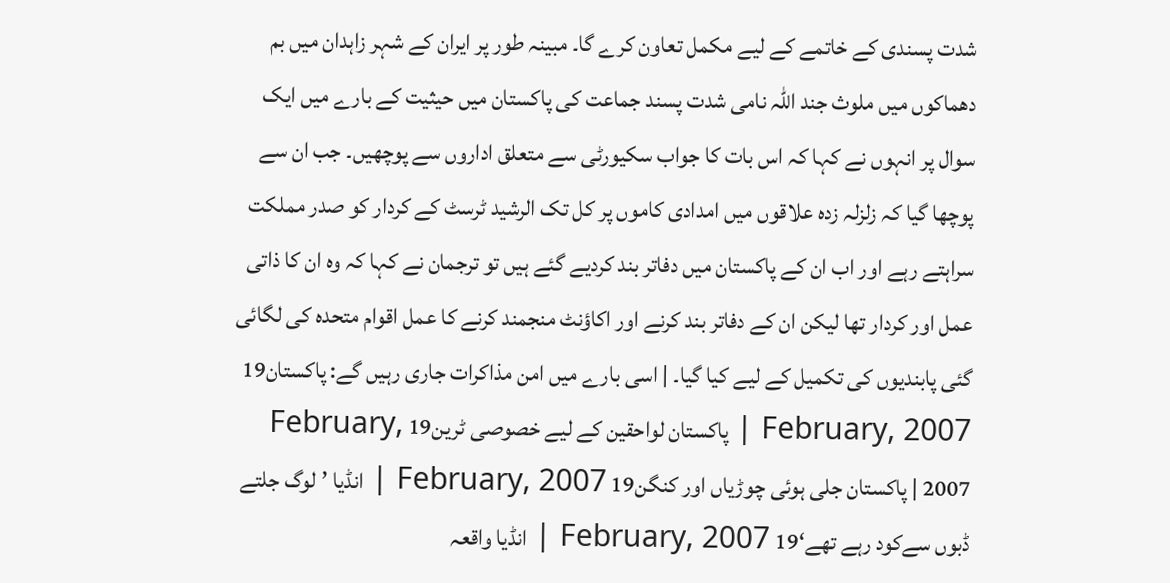شدت پسندی کے خاتمے کے لیے مکمل تعاون کرے گا۔ مبینہ طور پر ایران کے شہر زاہدان میں بم دھماکوں میں ملوث جند اللہ نامی شدت پسند جماعت کی پاکستان میں حیثیت کے بارے میں ایک سوال پر انہوں نے کہا کہ اس بات کا جواب سکیورٹی سے متعلق اداروں سے پوچھیں۔ جب ان سے پوچھا گیا کہ زلزلہ زدہ علاقوں میں امدادی کاموں پر کل تک الرشید ٹرسٹ کے کردار کو صدر مملکت سراہتے رہے اور اب ان کے پاکستان میں دفاتر بند کردیے گئے ہیں تو ترجمان نے کہا کہ وہ ان کا ذاتی عمل اور کردار تھا لیکن ان کے دفاتر بند کرنے اور اکاؤنٹ منجمند کرنے کا عمل اقوام متحدہ کی لگائی گئی پابندیوں کی تکمیل کے لیے کیا گیا۔ | اسی بارے میں امن مذاکرات جاری رہیں گے: پاکستان19 February, 2007 | پاکستان لواحقین کے لیے خصوصی ٹرین19 February, 2007 | پاکستان جلی ہوئی چوڑیاں اور کنگن19 February, 2007 | انڈیا ’لوگ جلتے ڈبوں سےکود رہے تھے‘19 February, 2007 | انڈیا واقعہ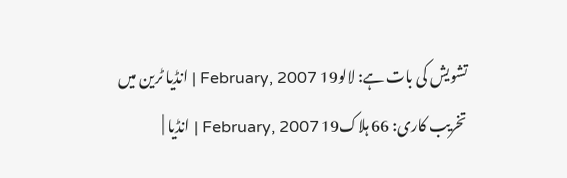تشویش کی بات ہے: لالو19 February, 2007 | انڈیا ٹرین میں تخریب کاری: 66 ہلاک19 February, 2007 | انڈیا |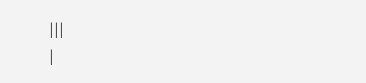|||
|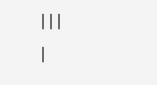|||
|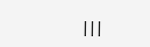|||